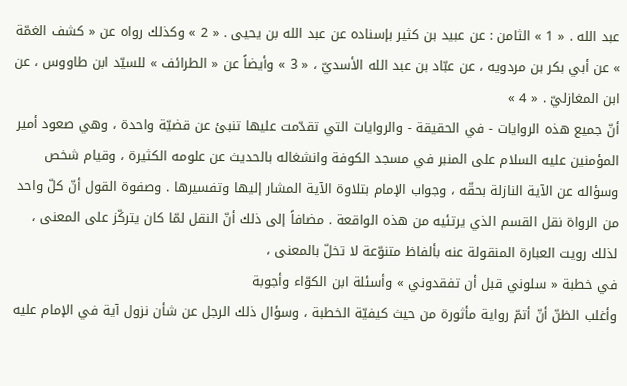عبد الله . « 1 » الثامن : عن عبيد بن كثير بإسناده عن عبد الله بن يحيى . « 2 » وكذلك رواه عن « كشف الغمّة » عن أبي بكر بن مردويه ، عن عبّاد بن عبد الله الأسديّ ، « 3 » وأيضاً عن « الطرائف » للسيّد ابن طاووس ، عن ابن المغازليّ . « 4 »
أنّ جميع هذه الروايات - في الحقيقة - والروايات التي تقدّمت عليها تنبئ عن قضيّة واحدة ، وهي صعود أمير المؤمنين عليه السلام على المنبر في مسجد الكوفة وانشغاله بالحديث عن علومه الكثيرة ، وقيام شخص وسؤاله عن الآية النازلة بحقّه ، وجواب الإمام بتلاوة الآية المشار إليها وتفسيرها . وصفوة القول أنّ كلّ واحد من الرواة نقل القسم الذي يرتئيه من هذه الواقعة . مضافاً إلى ذلك أنّ النقل لمّا كان يتركّز على المعنى ، لذلك رويت العبارة المنقولة عنه بألفاظ متنوّعة لا تخلّ بالمعنى ،
في خطبة « سلوني قبل أن تفقدوني » وأسئلة ابن الكوّاء وأجوبة
وأغلب الظنّ أنّ أتمّ رواية مأثورة من حيث كيفيّة الخطبة ، وسؤال ذلك الرجل عن شأن نزول آية في الإمام عليه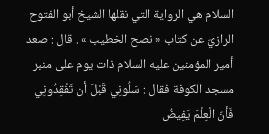السلام هي الرواية التي نقلها الشيخ أبو الفتوح الرازيّ عن كتاب « نصح الخطيب » . قال : صعد أمير المؤمنين عليه السلام ذات يوم على منبر مسجد الكوفة فقال : سَلُونِي قَبْلَ أن تَفْقِدُونِي فَأنّ الْعِلْمَ يَفِيضُ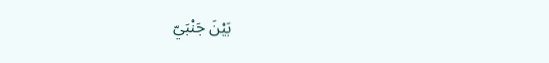بَيْنَ جَنْبَيّ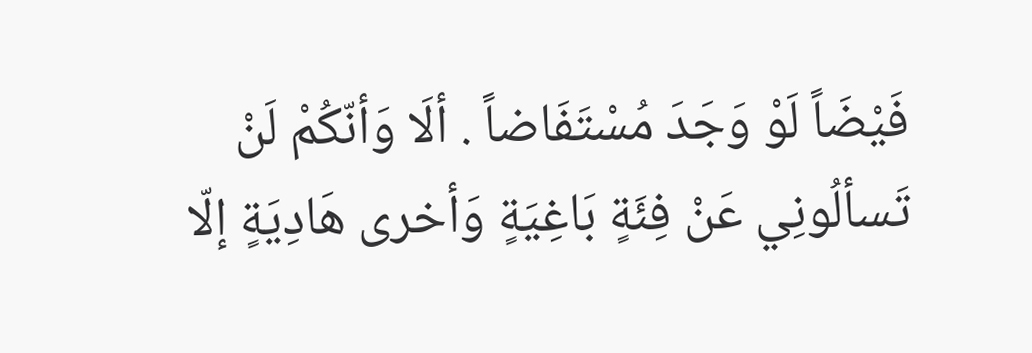فَيْضَاً لَوْ وَجَدَ مُسْتَفَاضاً . ألَا وَأنّكُمْ لَنْ تَسألُونِي عَنْ فِئَةٍ بَاغِيَةٍ وَأخرى هَادِيَةٍ إلّا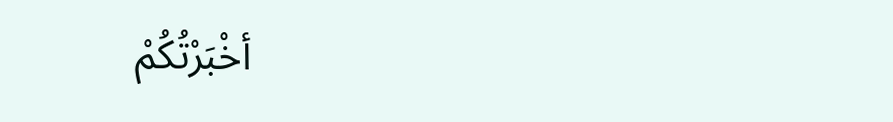أخْبَرْتُكُمْ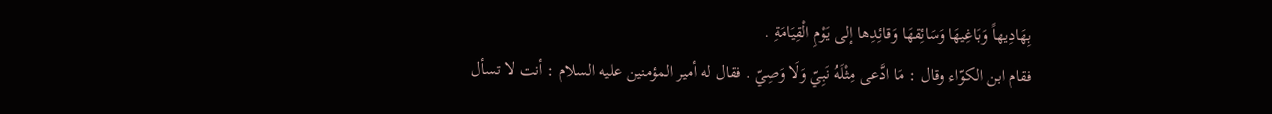بِهَادِيهاً وَبَاغِيهَا وَسَائِقهَا وَقائِدِها إلى يَوْمِ الْقِيَامَةِ .
فقام ابن الكوّاء وقال : مَا ادَّعى مِثْلَهُ نَبِيّ وَلَا وَصِيّ . فقال له أمير المؤمنين عليه السلام : أنت لا تسأل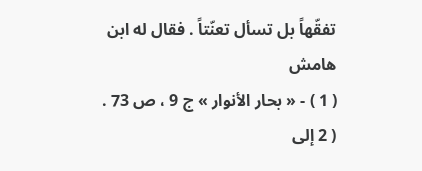تفقّهاً بل تسأل تعنّتاً . فقال له ابن
هامش
( 1 ) - « بحار الأنوار » ج 9 ، ص 73 .
( 2 إلى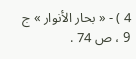4 ) - « بحار الأنوار » ج 9 ، ص 74 .